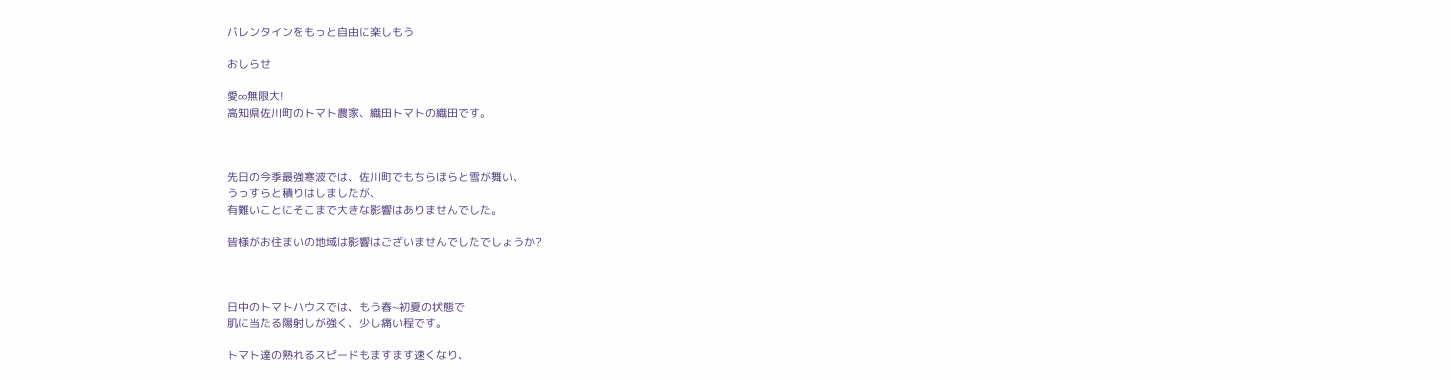バレンタインをもっと自由に楽しもう

おしらせ

愛∞無限大!
高知県佐川町のトマト農家、織田トマトの織田です。



先日の今季最強寒波では、佐川町でもちらほらと雪が舞い、
うっすらと積りはしましたが、
有難いことにそこまで大きな影響はありませんでした。

皆様がお住まいの地域は影響はございませんでしたでしょうか?



日中のトマトハウスでは、もう春~初夏の状態で
肌に当たる陽射しが強く、少し痛い程です。

トマト達の熟れるスピードもますます速くなり、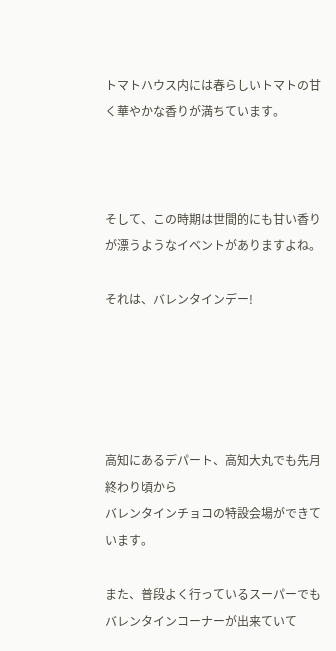トマトハウス内には春らしいトマトの甘く華やかな香りが満ちています。



そして、この時期は世間的にも甘い香りが漂うようなイベントがありますよね。

それは、バレンタインデー!





高知にあるデパート、高知大丸でも先月終わり頃から
バレンタインチョコの特設会場ができています。

また、普段よく行っているスーパーでもバレンタインコーナーが出来ていて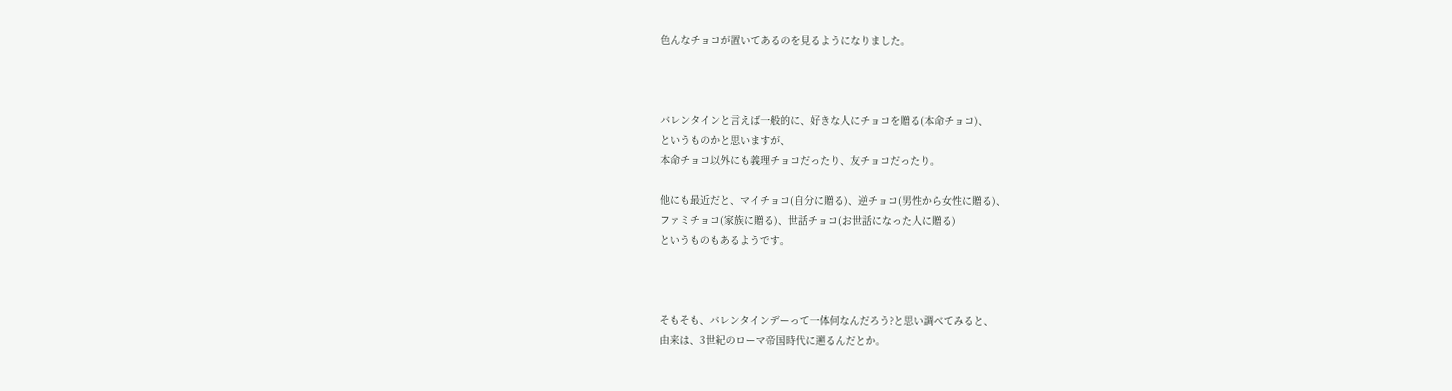色んなチョコが置いてあるのを見るようになりました。



バレンタインと言えば一般的に、好きな人にチョコを贈る(本命チョコ)、
というものかと思いますが、
本命チョコ以外にも義理チョコだったり、友チョコだったり。

他にも最近だと、マイチョコ(自分に贈る)、逆チョコ(男性から女性に贈る)、
ファミチョコ(家族に贈る)、世話チョコ(お世話になった人に贈る)
というものもあるようです。



そもそも、バレンタインデーって一体何なんだろう?と思い調べてみると、
由来は、3世紀のローマ帝国時代に遡るんだとか。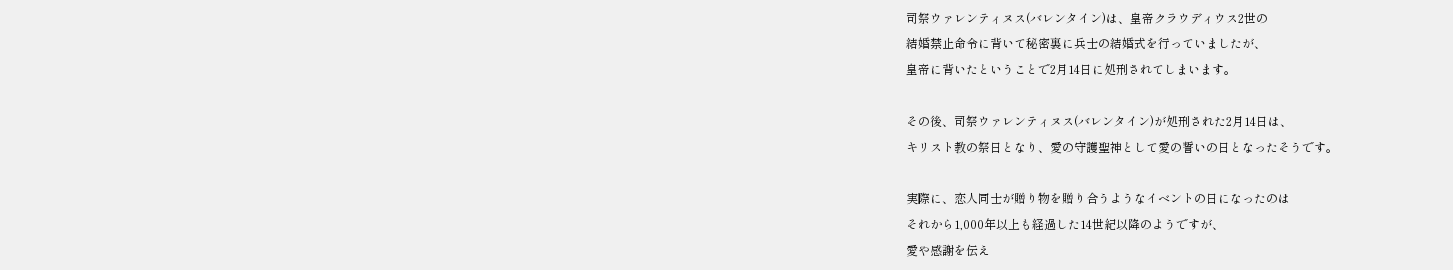司祭ウァレンティヌス(バレンタイン)は、皇帝クラウディウス2世の
結婚禁止命令に背いて秘密裏に兵士の結婚式を行っていましたが、
皇帝に背いたということで2月14日に処刑されてしまいます。

その後、司祭ウァレンティヌス(バレンタイン)が処刑された2月14日は、
キリスト教の祭日となり、愛の守護聖神として愛の誓いの日となったそうです。

実際に、恋人同士が贈り物を贈り合うようなイベントの日になったのは
それから1,000年以上も経過した14世紀以降のようですが、
愛や感謝を伝え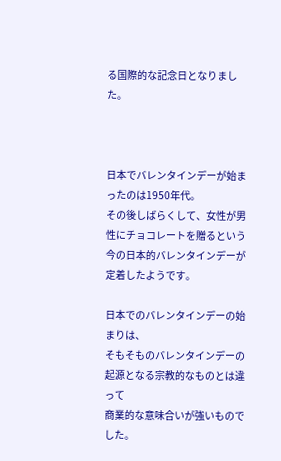る国際的な記念日となりました。



日本でバレンタインデーが始まったのは1950年代。
その後しばらくして、女性が男性にチョコレートを贈るという
今の日本的バレンタインデーが定着したようです。

日本でのバレンタインデーの始まりは、
そもそものバレンタインデーの起源となる宗教的なものとは違って
商業的な意味合いが強いものでした。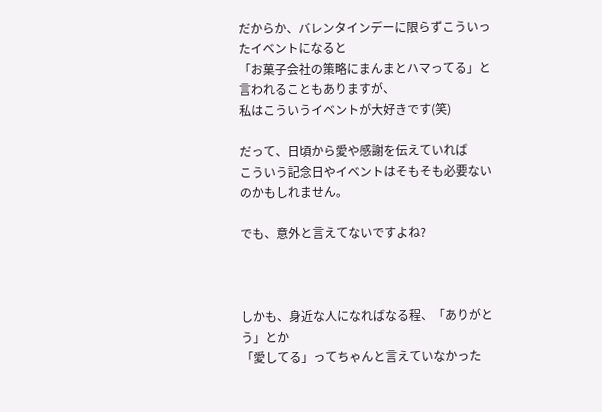だからか、バレンタインデーに限らずこういったイベントになると
「お菓子会社の策略にまんまとハマってる」と言われることもありますが、
私はこういうイベントが大好きです(笑)

だって、日頃から愛や感謝を伝えていれば
こういう記念日やイベントはそもそも必要ないのかもしれません。

でも、意外と言えてないですよね?



しかも、身近な人になればなる程、「ありがとう」とか
「愛してる」ってちゃんと言えていなかった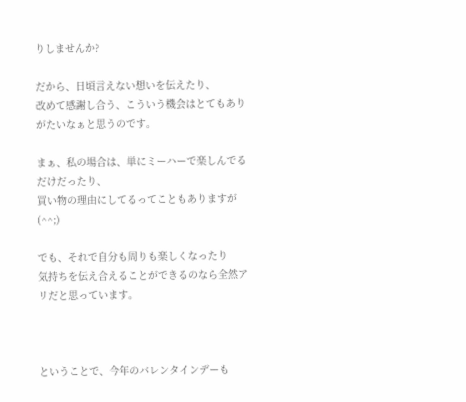りしませんか?

だから、日頃言えない想いを伝えたり、
改めて感謝し合う、こういう機会はとてもありがたいなぁと思うのです。

まぁ、私の場合は、単にミーハーで楽しんでるだけだったり、
買い物の理由にしてるってこともありますが(^^;)

でも、それで自分も周りも楽しくなったり
気持ちを伝え合えることができるのなら全然アリだと思っています。



ということで、今年のバレンタインデーも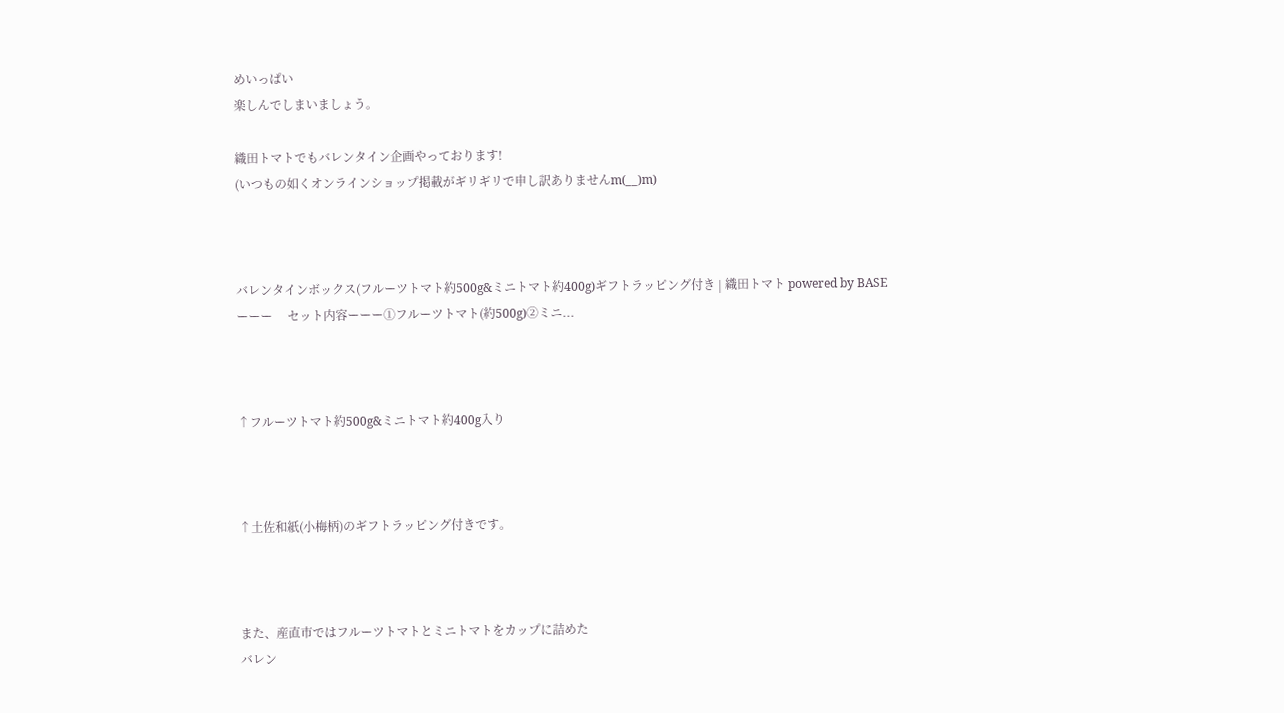めいっぱい
楽しんでしまいましょう。

織田トマトでもバレンタイン企画やっております!
(いつもの如くオンラインショップ掲載がギリギリで申し訳ありませんm(__)m)



バレンタインボックス(フルーツトマト約500g&ミニトマト約400g)ギフトラッピング付き | 織田トマト powered by BASE
ーーー     セット内容ーーー①フルーツトマト(約500g)②ミニ...



↑フルーツトマト約500g&ミニトマト約400g入り



↑土佐和紙(小梅柄)のギフトラッピング付きです。



また、産直市ではフルーツトマトとミニトマトをカップに詰めた
バレン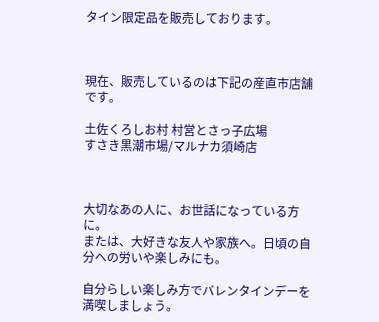タイン限定品を販売しております。



現在、販売しているのは下記の産直市店舗です。

土佐くろしお村 村営とさっ子広場
すさき黒潮市場/マルナカ須崎店



大切なあの人に、お世話になっている方に。
または、大好きな友人や家族へ。日頃の自分への労いや楽しみにも。

自分らしい楽しみ方でバレンタインデーを満喫しましょう。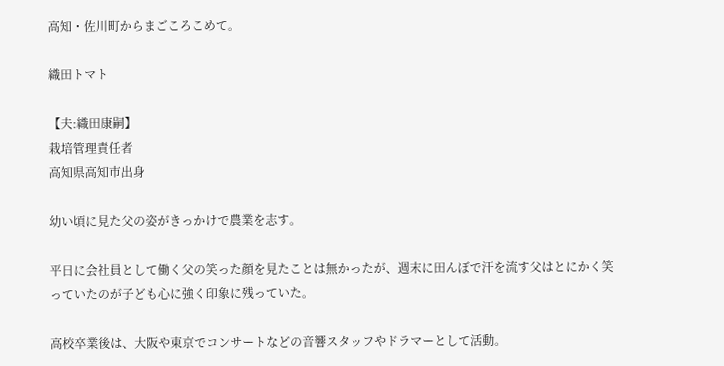高知・佐川町からまごころこめて。

織田トマト

【夫:織田康嗣】
栽培管理責任者
高知県高知市出身

幼い頃に見た父の姿がきっかけで農業を志す。

平日に会社員として働く父の笑った顔を見たことは無かったが、週末に田んぼで汗を流す父はとにかく笑っていたのが子ども心に強く印象に残っていた。

高校卒業後は、大阪や東京でコンサートなどの音響スタッフやドラマーとして活動。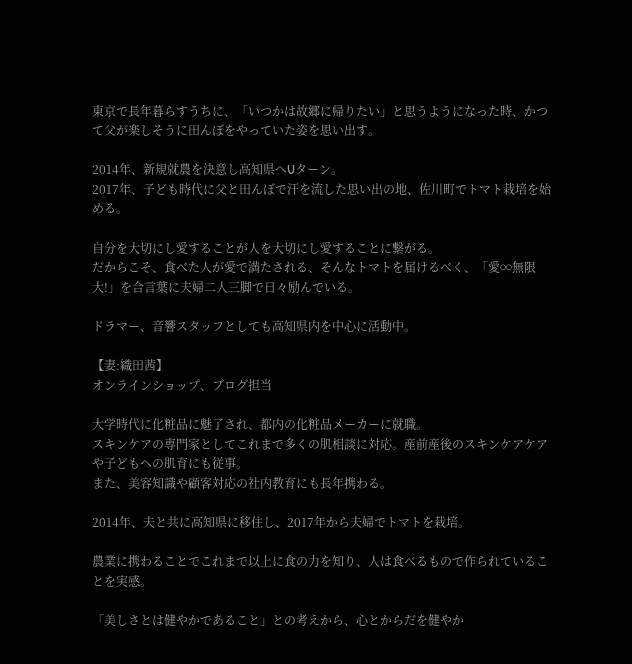東京で長年暮らすうちに、「いつかは故郷に帰りたい」と思うようになった時、かつて父が楽しそうに田んぼをやっていた姿を思い出す。

2014年、新規就農を決意し高知県へUターン。
2017年、子ども時代に父と田んぼで汗を流した思い出の地、佐川町でトマト栽培を始める。

自分を大切にし愛することが人を大切にし愛することに繋がる。
だからこそ、食べた人が愛で満たされる、そんなトマトを届けるべく、「愛∞無限大!」を合言葉に夫婦二人三脚で日々励んでいる。

ドラマー、音響スタッフとしても高知県内を中心に活動中。

【妻:織田茜】
オンラインショップ、ブログ担当

大学時代に化粧品に魅了され、都内の化粧品メーカーに就職。
スキンケアの専門家としてこれまで多くの肌相談に対応。産前産後のスキンケアケアや子どもへの肌育にも従事。
また、美容知識や顧客対応の社内教育にも長年携わる。

2014年、夫と共に高知県に移住し、2017年から夫婦でトマトを栽培。

農業に携わることでこれまで以上に食の力を知り、人は食べるもので作られていることを実感。

「美しさとは健やかであること」との考えから、心とからだを健やか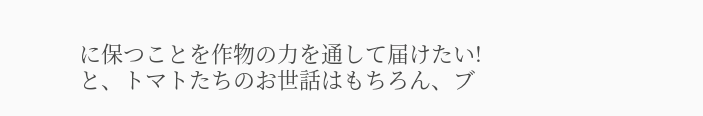に保つことを作物の力を通して届けたい!
と、トマトたちのお世話はもちろん、ブ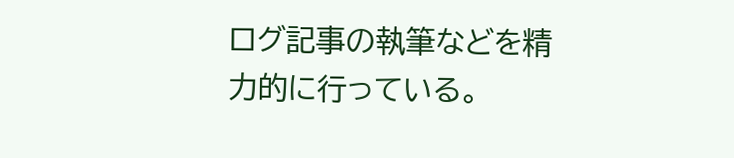ログ記事の執筆などを精力的に行っている。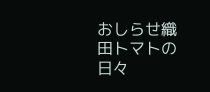おしらせ織田トマトの日々